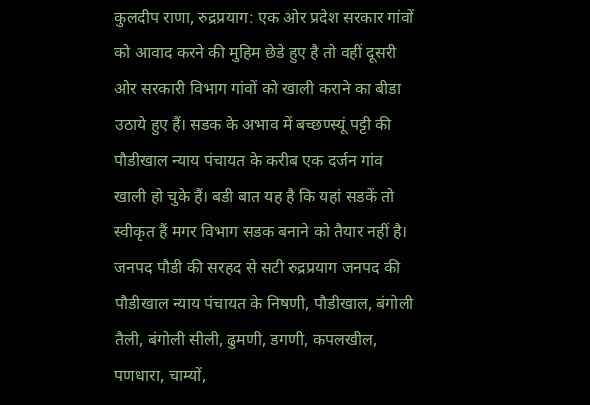कुलदीप राणा, रुद्रप्रयाग: एक ओर प्रदेश सरकार गांवों को आवाद करने की मुहिम छेडे हुए है तो वहीं दूसरी ओर सरकारी विभाग गांवों को खाली कराने का बीडा उठाये हुए हैं। सडक के अभाव में बच्छण्स्यूं पट्टी की पौडीखाल न्याय पंचायत के करीब एक दर्जन गांव खाली हो चुके हैं। बडी बात यह है कि यहां सडकें तो स्वीकृत हैं मगर विभाग सडक बनाने को तैयार नहीं है।
जनपद पौडी की सरहद से सटी रुद्रप्रयाग जनपद की पौडीखाल न्याय पंचायत के निषणी, पौडीखाल, बंगोली तैली, बंगोली सीली, ढुमणी, डगणी, कपलखील, पणधारा, चाम्यों,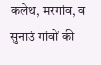कलेथ, मरगांव, व सुनाउं गांवों की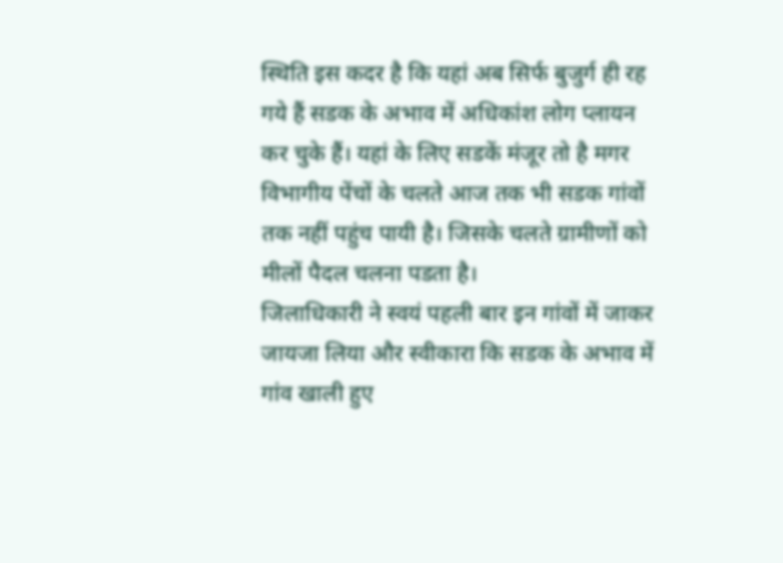स्थिति इस कदर है कि यहां अब सिर्फ बुजुर्ग ही रह गये हैं सडक के अभाव में अधिकांश लोग प्लायन कर चुके हैं। यहां के लिए सडकें मंजूर तो है मगर विभागीय पेंचों के चलते आज तक भी सडक गांवों तक नहीं पहुंच पायी है। जिसके चलते ग्रामीणों को मीलों पैदल चलना पडता है।
जिलाधिकारी ने स्वयं पहली बार इन गांवों में जाकर जायजा लिया और स्वीकारा कि सडक के अभाव में गांव खाली हुए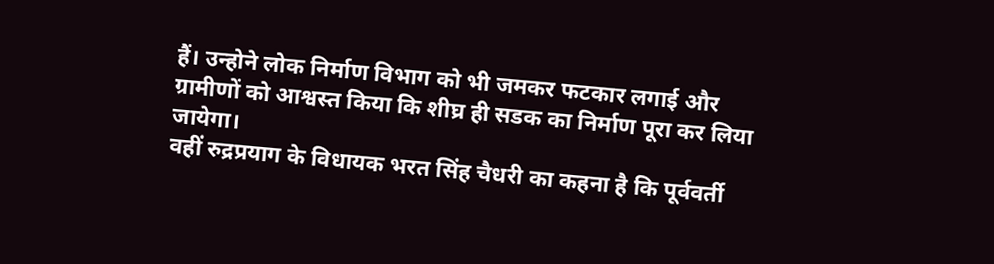हैं। उन्होने लोक निर्माण विभाग को भी जमकर फटकार लगाई और ग्रामीणों को आश्वस्त किया कि शीघ्र ही सडक का निर्माण पूरा कर लिया जायेगा।
वहीं रुद्रप्रयाग के विधायक भरत सिंह चैधरी का कहना है कि पूर्ववर्ती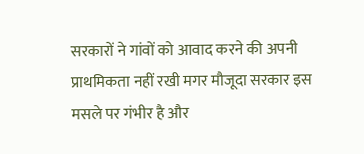सरकारों ने गांवों को आवाद करने की अपनी प्राथमिकता नहीं रखी मगर मौजूदा सरकार इस मसले पर गंभीर है और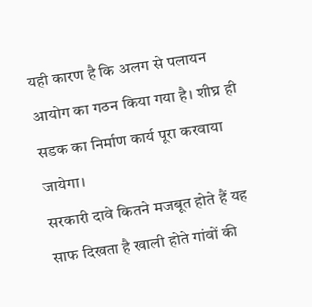यही कारण है कि अलग से पलायन आयोग का गठन किया गया है। शीघ्र ही सडक का निर्माण कार्य पूरा करवाया जायेगा।
सरकारी दावे कितने मजबूत होते हैं यह साफ दिखता है खाली होते गांवों की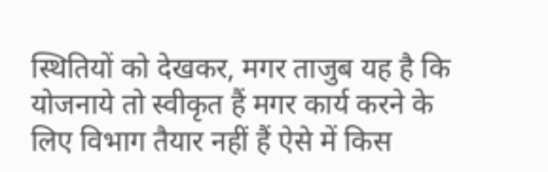स्थितियों को देखकर, मगर ताजुब यह है कि योजनाये तो स्वीकृत हैं मगर कार्य करने के लिए विभाग तैयार नहीं हैं ऐसे में किस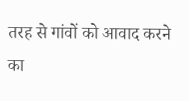तरह से गांवों को आवाद करने का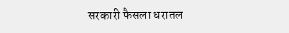सरकारी फैसला धरातल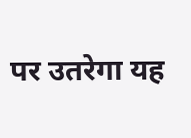पर उतरेगा यह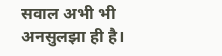सवाल अभी भी अनसुलझा ही है।